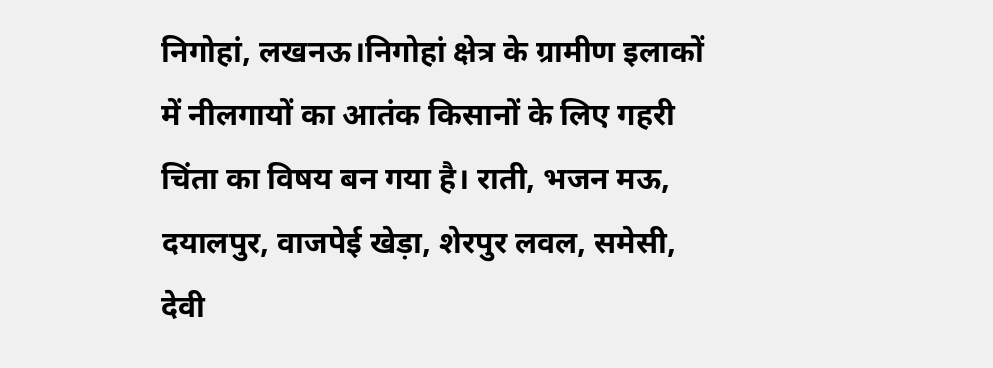निगोहां, लखनऊ।निगोहां क्षेत्र के ग्रामीण इलाकों में नीलगायों का आतंक किसानों के लिए गहरी चिंता का विषय बन गया है। राती, भजन मऊ, दयालपुर, वाजपेई खेड़ा, शेरपुर लवल, समेसी, देवी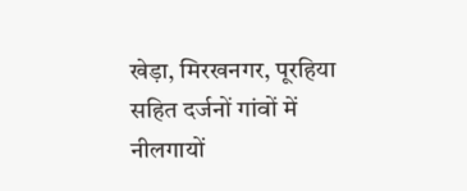खेड़ा, मिरखनगर, पूरहिया सहित दर्जनों गांवों में नीलगायों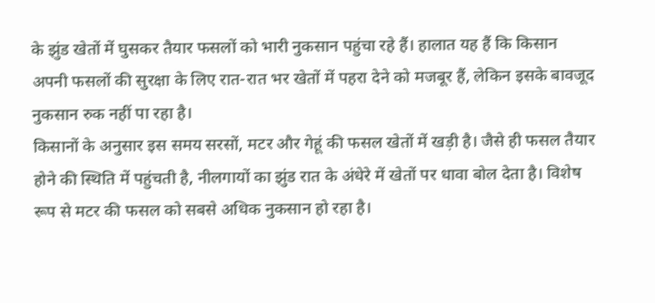के झुंड खेतों में घुसकर तैयार फसलों को भारी नुकसान पहुंचा रहे हैं। हालात यह हैं कि किसान अपनी फसलों की सुरक्षा के लिए रात-रात भर खेतों में पहरा देने को मजबूर हैं, लेकिन इसके बावजूद नुकसान रुक नहीं पा रहा है।
किसानों के अनुसार इस समय सरसों, मटर और गेहूं की फसल खेतों में खड़ी है। जैसे ही फसल तैयार होने की स्थिति में पहुंचती है, नीलगायों का झुंड रात के अंधेरे में खेतों पर धावा बोल देता है। विशेष रूप से मटर की फसल को सबसे अधिक नुकसान हो रहा है।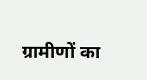ग्रामीणों का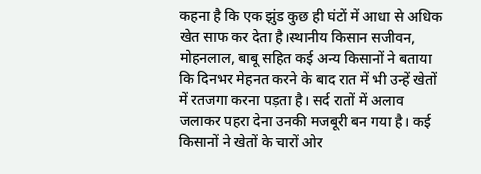कहना है कि एक झुंड कुछ ही घंटों में आधा से अधिक खेत साफ कर देता है।स्थानीय किसान सजीवन, मोहनलाल, बाबू सहित कई अन्य किसानों ने बताया कि दिनभर मेहनत करने के बाद रात में भी उन्हें खेतों में रतजगा करना पड़ता है। सर्द रातों में अलाव जलाकर पहरा देना उनकी मजबूरी बन गया है। कई किसानों ने खेतों के चारों ओर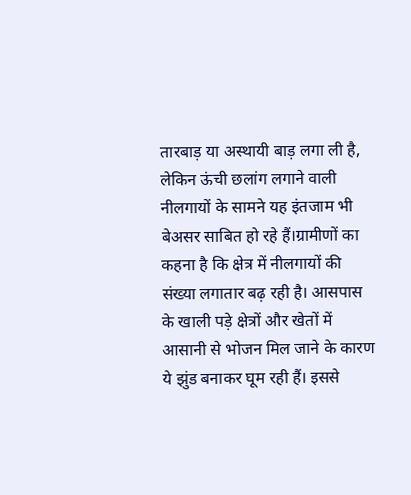तारबाड़ या अस्थायी बाड़ लगा ली है, लेकिन ऊंची छलांग लगाने वाली नीलगायों के सामने यह इंतजाम भी बेअसर साबित हो रहे हैं।ग्रामीणों का कहना है कि क्षेत्र में नीलगायों की संख्या लगातार बढ़ रही है। आसपास के खाली पड़े क्षेत्रों और खेतों में आसानी से भोजन मिल जाने के कारण ये झुंड बनाकर घूम रही हैं। इससे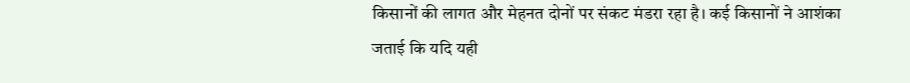किसानों की लागत और मेहनत दोनों पर संकट मंडरा रहा है। कई किसानों ने आशंका जताई कि यदि यही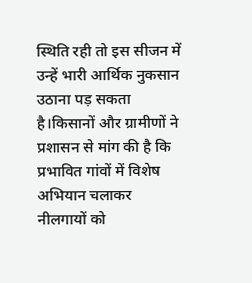स्थिति रही तो इस सीजन में उन्हें भारी आर्थिक नुकसान उठाना पड़ सकता है।किसानों और ग्रामीणों ने प्रशासन से मांग की है कि प्रभावित गांवों में विशेष अभियान चलाकर नीलगायों को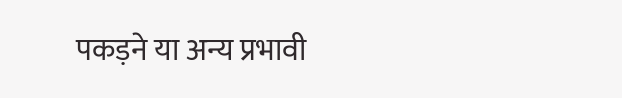पकड़ने या अन्य प्रभावी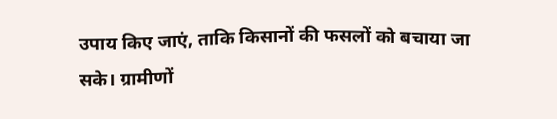उपाय किए जाएं, ताकि किसानों की फसलों को बचाया जा सके। ग्रामीणों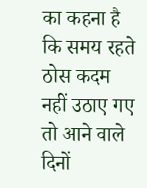का कहना है कि समय रहते ठोस कदम नहीं उठाए गए तो आने वाले दिनों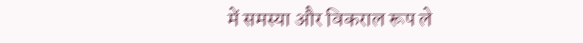में समस्या और विकराल रूप ले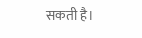सकती है।